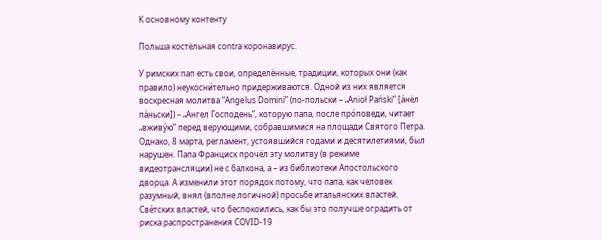К основному контенту

Польша костёльная contra коронавирус.

У римских пап есть свои, определённые, традиции, которых они (как правило) неукосни́тельно придерживаются. Одной из них является воскресная молитва “Angelus Domini” (по-польски – „Anioł Pański” [а́нёл па́ньски]) – „Ангел Господень”, которую папа, после про́поведи, читает „вживу́ю” перед верующими, собравшимися на площади Святого Петра. Однако, 8 марта, регламент, устоявшийся годами и десятилетиями, был нарушен. Папа Франциск прочёл эту молитву (в режиме видеотрансляции) не с балкона, а – из библиотеки Апостольского дворца. А изменили этот порядок потому, что папа, как человек разумный, внял (вполне логичной) просьбе итальянских властей. Све́тских властей, что беспокоились, как бы это получше оградить от риска распространения COVID-19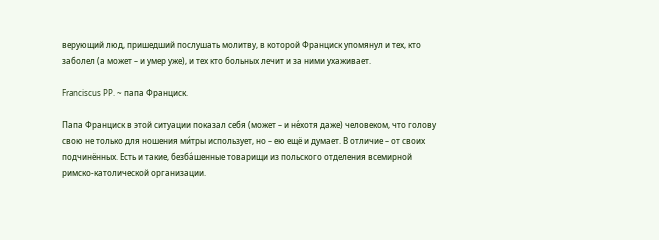верующий люд, пришедший послушать молитву, в которой Франциск упомянул и тех, кто заболел (а может – и умер уже), и тех кто больных лечит и за ними ухаживает.

Franciscus PP. ~ папа Франциск.

Папа Франциск в этой ситуации показал себя (может – и не́хотя даже) человеком, что голову свою не только для ношения ми́тры использует, но – ею ещё и думает. В отличие – от своих подчинённых. Есть и такие, безба́шенные товарищи из польского отделения всемирной римско-католической организации.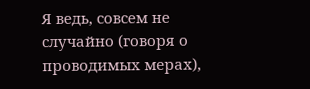Я ведь, совсем не случайно (говоря о проводимых мерах),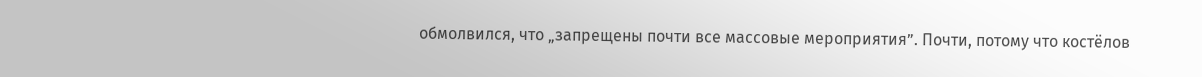обмолвился, что „запрещены почти все массовые мероприятия”. Почти, потому что костёлов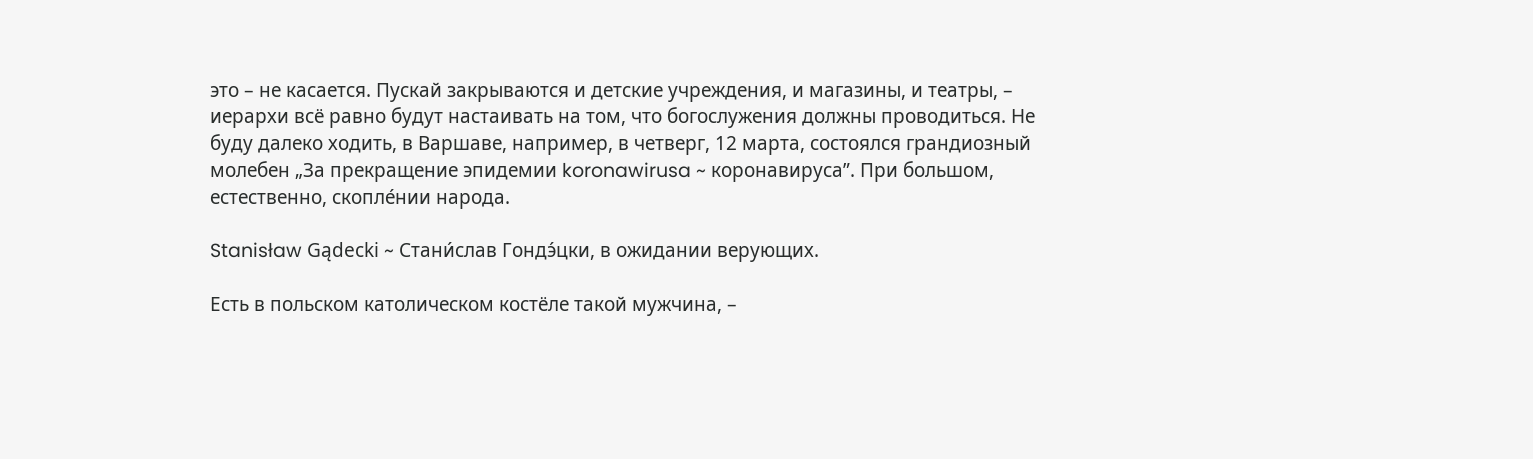это – не касается. Пускай закрываются и детские учреждения, и магазины, и театры, – иерархи всё равно будут настаивать на том, что богослужения должны проводиться. Не буду далеко ходить, в Варшаве, например, в четверг, 12 марта, состоялся грандиозный молебен „За прекращение эпидемии koronawirusa ~ коронавируса”. При большом, естественно, скопле́нии народа.

Stanisław Gądecki ~ Стани́слав Гондэ́цки, в ожидании верующих.

Есть в польском католическом костёле такой мужчина, –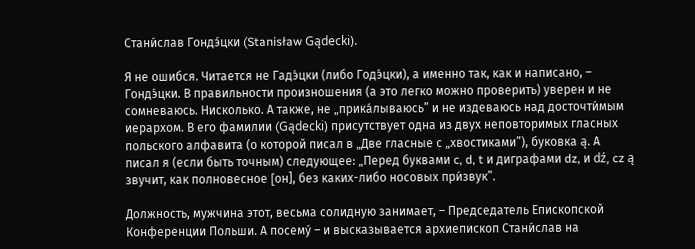Стани́слав Гондэ́цки (Stanisław Gądecki).

Я не ошибся. Читается не Гадэ́цки (либо Годэ́цки), а именно так, как и написано, – Гондэ́цки. В правильности произношения (а это легко можно проверить) уверен и не сомневаюсь. Нисколько. А также, не „прика́лываюсь” и не издеваюсь над досточти́мым иерархом. В его фамилии (Gądecki) присутствует одна из двух неповторимых гласных польского алфавита (о которой писал в „Двe гласныe с „хвостиками”), буковка ą. А писал я (если быть точным) следующее: „Перед буквами c, d, t и диграфами dz, и dź, cz ą звучит, как полновесное [oн], без каких-либо носовых при́звук”.

Должность, мужчина этот, весьма солидную занимает, – Председатель Епископской Конференции Польши. А посему́ – и высказывается архиепископ Стани́слав на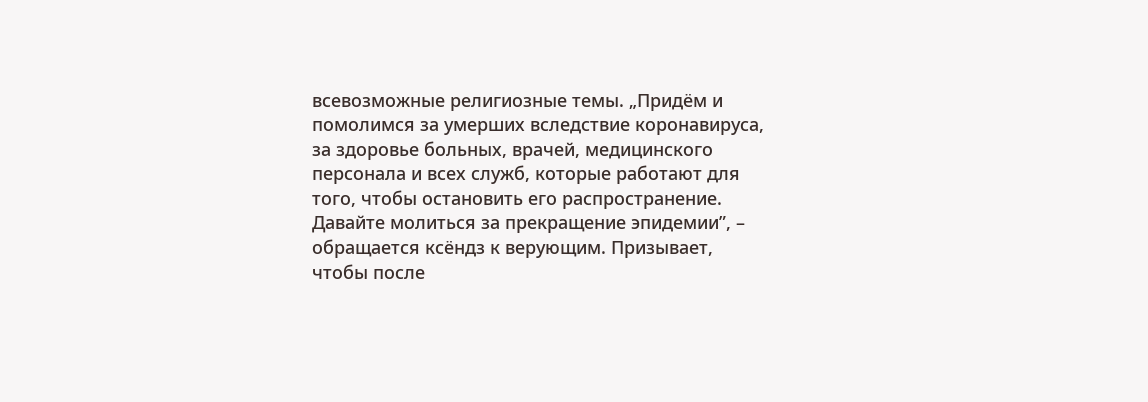всевозможные религиозные темы. „Придём и помолимся за умерших вследствие коронавируса, за здоровье больных, врачей, медицинского персонала и всех служб, которые работают для того, чтобы остановить его распространение. Давайте молиться за прекращение эпидемии”, – обращается ксёндз к верующим. Призывает, чтобы после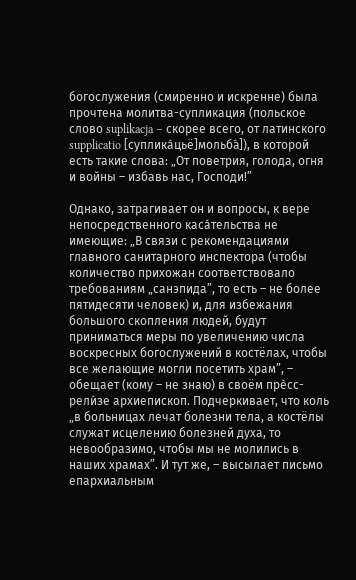богослужения (смиренно и искренне) была прочтена молитва-супликация (польское слово suplikacja – скорее всего, от латинского supplicatio [суплика́цьё]мольба́]), в которой есть такие слова: „От поветрия, голода, огня и войны – избавь нас, Господи!”

Однако, затрагивает он и вопросы, к вере непосредственного каса́тельства не имеющие: „В связи с рекомендациями главного санитарного инспектора (чтобы количество прихожан соответствовало требованиям „санэпида”, то есть – не более пятидесяти человек) и, для избежания большого скопления людей, будут приниматься меры по увеличению числа воскресных богослужений в костёлах, чтобы все желающие могли посетить храм”, – обещает (кому – не знаю) в своём прѐсс-рели́зе архиепископ. Подчеркивает, что коль „в больницах лечат болезни тела, а костёлы служат исцелению болезней духа, то невообразимо, чтобы мы не молились в наших храмах”. И тут же, – высылает письмо епархиальным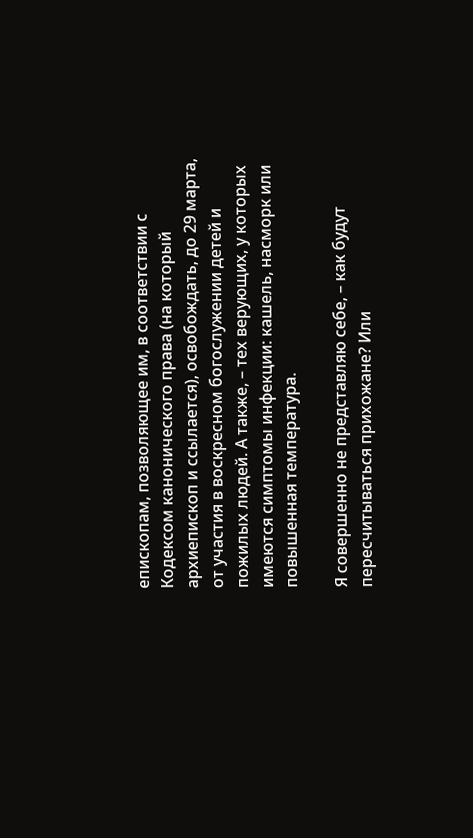епископам, позволяющее им, в соответствии с Кодексом канонического права (на который архиепископ и ссылается), освобождать, до 29 марта, от участия в воскресном богослужении детей и пожилых людей. А также, – тех верующих, у которых имеются симптомы инфекции: кашель, насморк или повышенная температура.

Я совершенно не представляю себе, – как будут пересчитываться прихожане? Или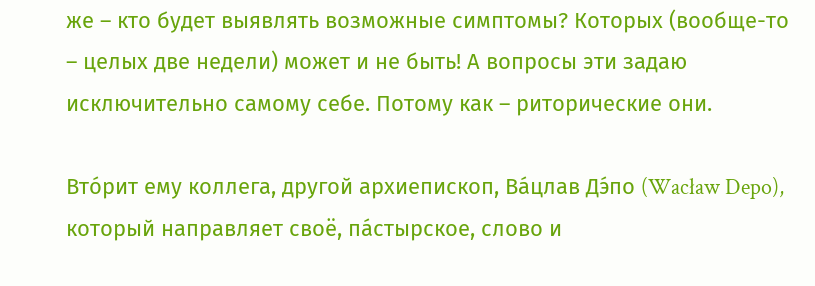же – кто будет выявлять возможные симптомы? Которых (вообще-то – целых две недели) может и не быть! А вопросы эти задаю исключительно самому себе. Потому как – риторические они.

Вто́рит ему коллега, другой архиепископ, Ва́цлав Дэ́по (Wacław Depo), который направляет своё, па́стырское, слово и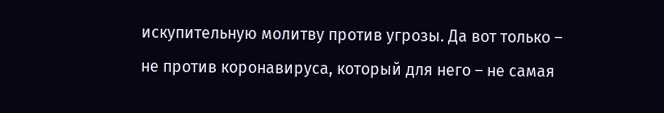искупительную молитву против угрозы. Да вот только – не против коронавируса, который для него – не самая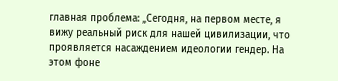главная проблема: „Сегодня, на первом месте, я вижу реальный риск для нашей цивилизации, что проявляется насаждением идеологии гендер. На этом фоне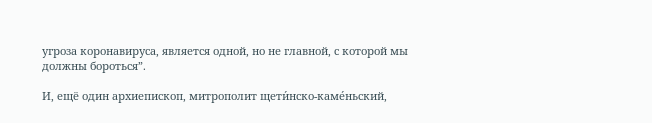угроза коронавируса, является одной, но не главной, с которой мы должны бороться”.

И, ещё один архиепископ, митрополит щети́нско-каме́ньский,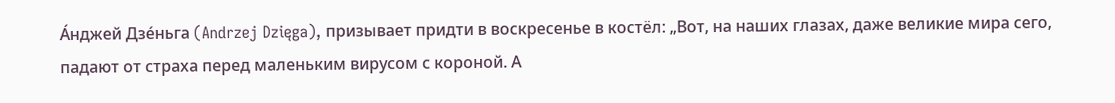А́нджей Дзе́ньга (Andrzej Dzięga), призывает придти в воскресенье в костёл: „Вот, на наших глазах, даже великие мира сего, падают от страха перед маленьким вирусом с короной. А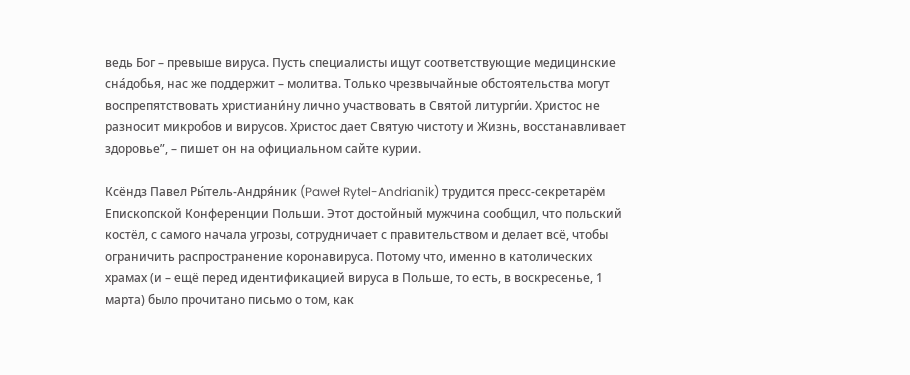ведь Бог – превыше вируса. Пусть специалисты ищут соответствующие медицинские сна́добья, нас же поддержит – молитва. Только чрезвычайные обстоятельства могут воспрепятствовать христиани́ну лично участвовать в Святой литурги́и. Христос не разносит микробов и вирусов. Христос дает Святую чистоту и Жизнь, восстанавливает здоровье”, – пишет он на официальном сайте курии.

Ксёндз Павел Ры́тель-Андря́ник (Paweł Rytel-Andrianik) трудится пресс-секретарём Епископской Конференции Польши. Этот достойный мужчина сообщил, что польский костёл, с самого начала угрозы, сотрудничает с правительством и делает всё, чтобы ограничить распространение коронавируса. Потому что, именно в католических храмах (и – ещё перед идентификацией вируса в Польше, то есть, в воскресенье, 1 марта) было прочитано письмо о том, как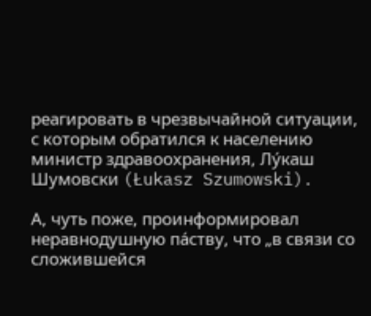реагировать в чрезвычайной ситуации, с которым обратился к населению министр здравоохранения, Лу́каш Шумовски (Łukasz Szumowski).

А, чуть поже, проинформировал неравнодушную па́ству, что „в связи со сложившейся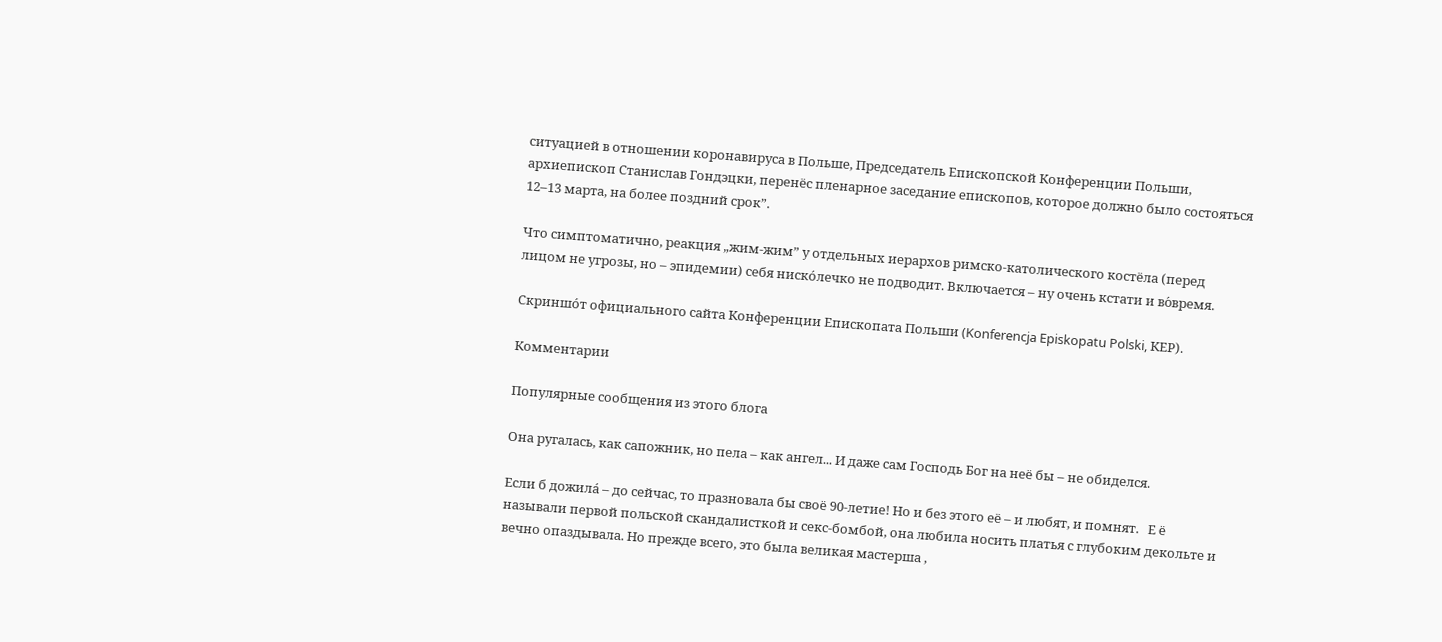ситуацией в отношении коронавируса в Польше, Председатель Епископской Конференции Польши, архиепископ Станислав Гондэцки, перенёс пленарное заседание епископов, которое должно было состояться 12–13 марта, на более поздний срок”.

Что симптоматично, реакция „жим-жим” у отдельных иерархов римско-католического костёла (перед лицом не угрозы, но – эпидемии) себя ниско́лечко не подводит. Включается – ну очень кстати и во́время.

Скриншо́т официального сайта Конференции Епископата Польши (Konferencja Episkopatu Polski, КЕР).

Комментарии

Популярные сообщения из этого блога

Она ругалась, как сапожник, но пела – как ангел... И даже сам Господь Бог на неё бы – не обиделся.

Если б дожила́ – до сейчас, то празновала бы своё 90-летие! Но и без этого её – и любят, и помнят.   Е ё называли первой польской скандалисткой и секс-бомбой, она любила носить платья с глубоким декольте и вечно опаздывала. Но прежде всего, это была великая мастерша ,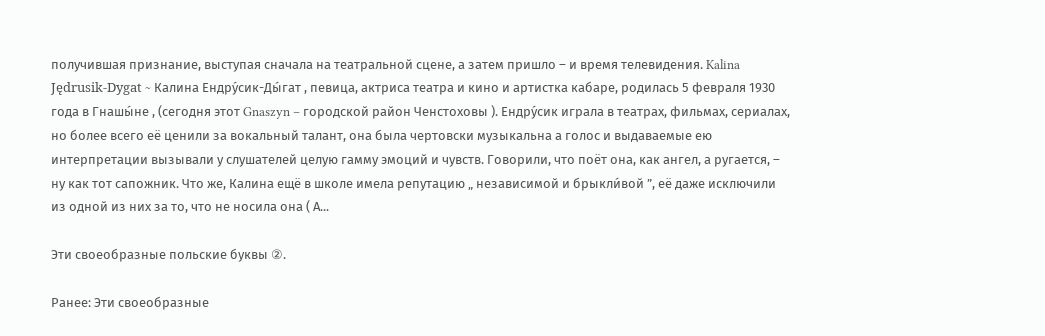получившая признание, выступая сначала на театральной сцене, а затем пришло – и время телевидения. Kalina Jędrusik-Dygat ~ Калина Ендру́сик-Ды́гат , певица, актриса театра и кино и артистка кабаре, родилась 5 февраля 1930 года в Гнашы́не , (сегодня этот Gnaszyn – городской район Ченстоховы ). Ендру́сик играла в театрах, фильмах, сериалах, но более всего её ценили за вокальный талант, она была чертовски музыкальна а голос и выдаваемые ею интерпретации вызывали у слушателей целую гамму эмоций и чувств. Говорили, что поёт она, как ангел, а ругается, – ну как тот сапожник. Что же, Калина ещё в школе имела репутацию „ независимой и брыкли́вой ”, её даже исключили из одной из них за то, что не носила она ( А...

Эти своеобразные польские буквы ②.

Ранее: Эти своеобразные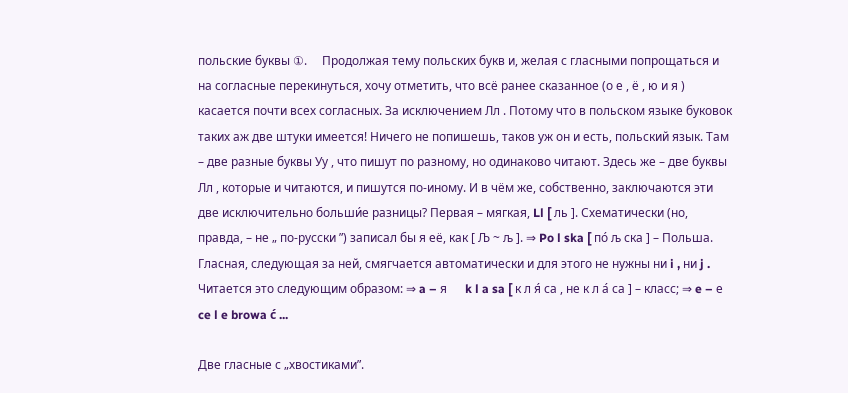польские буквы ①.     Продолжая тему польских букв и, желая с гласными попрощаться и на согласные перекинуться, хочу отметить, что всё ранее сказанное (о е , ё , ю и я ) касается почти всех согласных. За исключением Лл . Потому что в польском языке буковок таких аж две штуки имеется! Ничего не попишешь, таков уж он и есть, польский язык. Там – две разные буквы Уу , что пишут по разному, но одинаково читают. Здесь же – две буквы Лл , которые и читаются, и пишутся по-иному. И в чём же, собственно, заключаются эти две исключительно больши́е разницы? Первая – мягкая, Ll [ ль ]. Схематически (но, правда, – не „ по-русски ”) записал бы я её, как [ Љ ~ љ ]. ⇒ Po l ska [ по́ љ ска ] – Польша. Гласная, следующая за ней, смягчается автоматически и для этого не нужны ни i , ни j . Читается это следующим образом: ⇒ a – я      k l a sa [ к л я́ са , не к л а́ са ] – класс; ⇒ e – е      ce l e browa ć ...

Две гласные с „хвостиками”.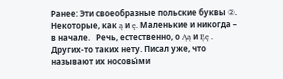Ранее: Эти своеобразные польские буквы ②.   Некоторые, как ą и ę. Маленькие и никогда – в начале.   Речь, естественно, о Ąą и Ęę . Других-то таких нету. Писал уже, что называют их носовы́ми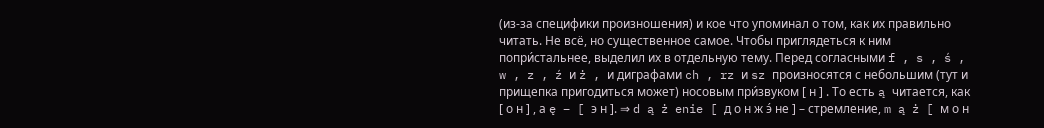(из-за специфики произношения) и кое что упоминал о том, как их правильно читать. Не всё, но существенное самое. Чтобы приглядеться к ним попри́стальнее, выделил их в отдельную тему. Перед согласными f , s , ś , w , z , ź и ż , и диграфами ch , rz и sz произносятся с небольшим (тут и прищепка пригодиться может) носовым при́звуком [ н ] . То есть ą читается, как [ о н ] , а ę – [ э н ]. ⇒ d ą ż enie [ д о н ж э́ не ] – стремление, m ą ż [ м о н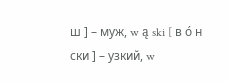ш ] – муж, w ą ski [ в о́ н ски ] – узкий, w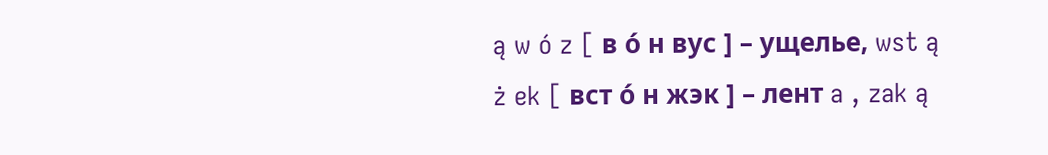ą w ó z [ в о́ н вус ] – ущелье, wst ą ż ek [ вст о́ н жэк ] – лент a , zak ą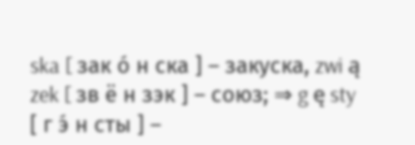ska [ зак о́ н ска ] – закуска, zwi ą zek [ зв ё н зэк ] – союз; ⇒ g ę sty [ г э́ н сты ] –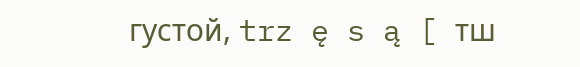густой, trz ę s ą [ тш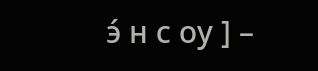э́ н с оу ] –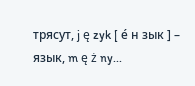трясут, j ę zyk [ е́ н зык ] – язык, m ę ż ny...